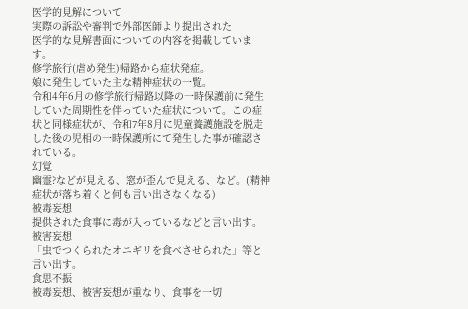医学的見解について
実際の訴訟や審判で外部医師より提出された
医学的な見解書面についての内容を掲載しています。
修学旅行(虐め発生)帰路から症状発症。
娘に発生していた主な精神症状の一覧。
令和4年6月の修学旅行帰路以降の一時保護前に発生していた周期性を伴っていた症状について。この症状と同様症状が、令和7年8月に児童養護施設を脱走した後の児相の一時保護所にて発生した事が確認されている。
幻覚
幽霊?などが見える、窓が歪んで見える、など。(精神症状が落ち着くと何も言い出さなくなる)
被毒妄想
提供された食事に毒が入っているなどと言い出す。
被害妄想
「虫でつくられたオニギリを食べさせられた」等と言い出す。
食思不振
被毒妄想、被害妄想が重なり、食事を一切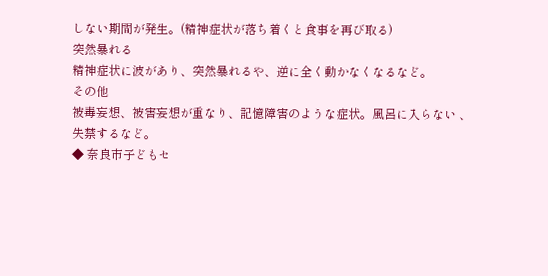しない期間が発生。(精神症状が落ち着くと食事を再び取る)
突然暴れる
精神症状に波があり、突然暴れるや、逆に全く動かなくなるなど。
その他
被毒妄想、被害妄想が重なり、記憶障害のような症状。風呂に入らない 、失禁するなど。
◆ 奈良市子どもセ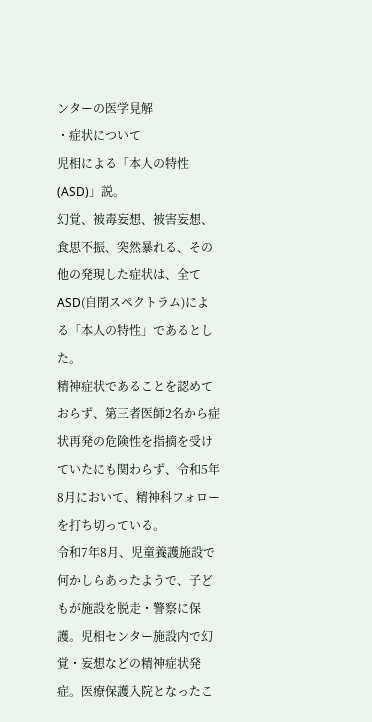ンターの医学見解
・症状について
児相による「本人の特性(ASD)」説。
幻覚、被毒妄想、被害妄想、食思不振、突然暴れる、その他の発現した症状は、全てASD(自閉スペクトラム)による「本人の特性」であるとした。
精神症状であることを認めておらず、第三者医師2名から症状再発の危険性を指摘を受けていたにも関わらず、令和5年8月において、精神科フォローを打ち切っている。
令和7年8月、児童養護施設で何かしらあったようで、子どもが施設を脱走・警察に保護。児相センター施設内で幻覚・妄想などの精神症状発症。医療保護入院となったこ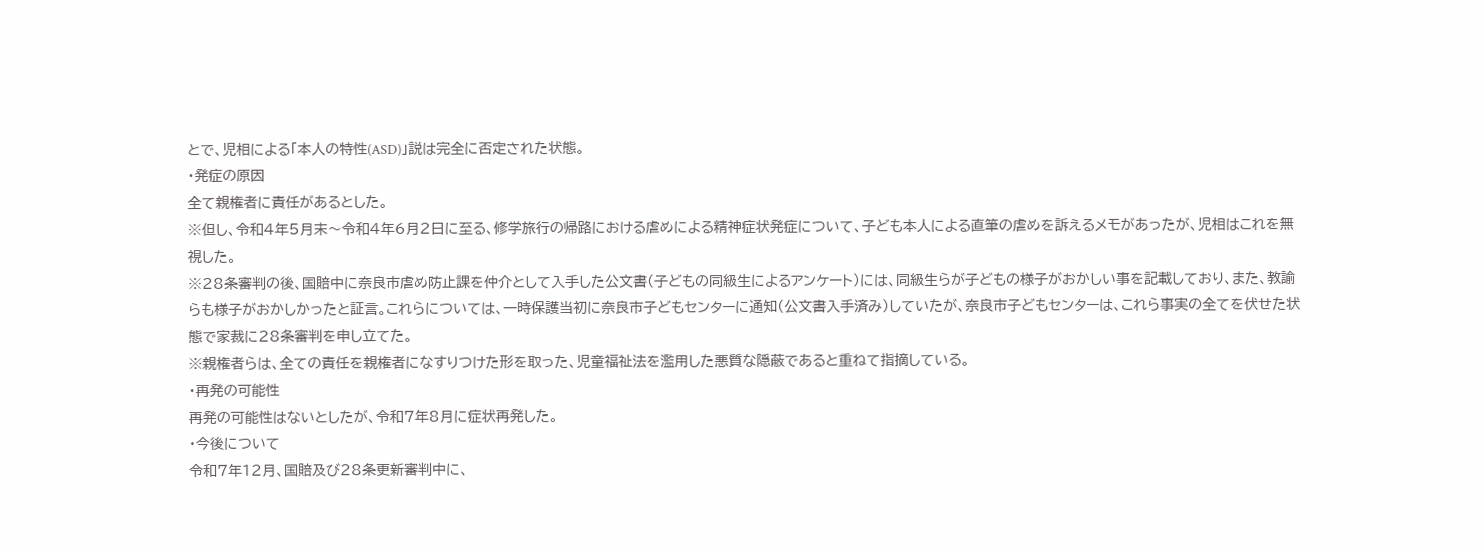とで、児相による「本人の特性(ASD)」説は完全に否定された状態。
・発症の原因
全て親権者に責任があるとした。
※但し、令和4年5月末〜令和4年6月2日に至る、修学旅行の帰路における虐めによる精神症状発症について、子ども本人による直筆の虐めを訴えるメモがあったが、児相はこれを無視した。
※28条審判の後、国賠中に奈良市虐め防止課を仲介として入手した公文書(子どもの同級生によるアンケート)には、同級生らが子どもの様子がおかしい事を記載しており、また、教諭らも様子がおかしかったと証言。これらについては、一時保護当初に奈良市子どもセンターに通知(公文書入手済み)していたが、奈良市子どもセンターは、これら事実の全てを伏せた状態で家裁に28条審判を申し立てた。
※親権者らは、全ての責任を親権者になすりつけた形を取った、児童福祉法を濫用した悪質な隠蔽であると重ねて指摘している。
・再発の可能性
再発の可能性はないとしたが、令和7年8月に症状再発した。
・今後について
令和7年12月、国賠及び28条更新審判中に、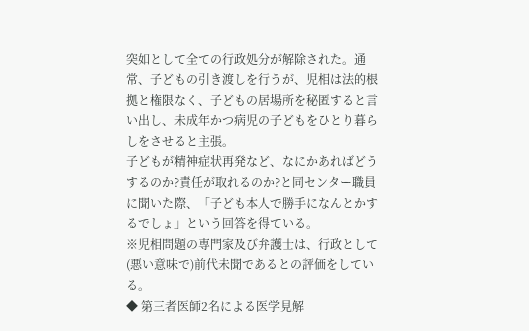突如として全ての行政処分が解除された。通常、子どもの引き渡しを行うが、児相は法的根拠と権限なく、子どもの居場所を秘匿すると言い出し、未成年かつ病児の子どもをひとり暮らしをさせると主張。
子どもが精神症状再発など、なにかあればどうするのか?責任が取れるのか?と同センター職員に聞いた際、「子ども本人で勝手になんとかするでしょ」という回答を得ている。
※児相問題の専門家及び弁護士は、行政として(悪い意味で)前代未聞であるとの評価をしている。
◆ 第三者医師2名による医学見解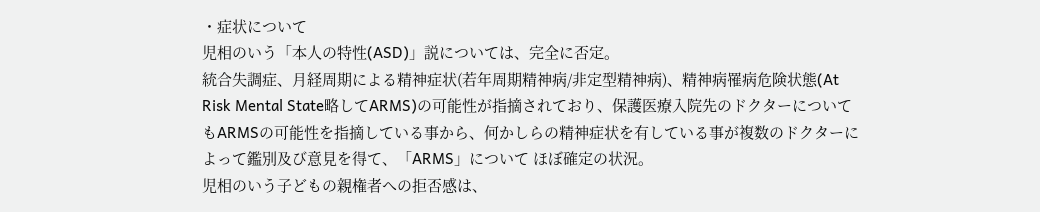・症状について
児相のいう「本人の特性(ASD)」説については、完全に否定。
統合失調症、月経周期による精神症状(若年周期精神病/非定型精神病)、精神病罹病危険状態(At Risk Mental State略してARMS)の可能性が指摘されており、保護医療入院先のドクターについてもARMSの可能性を指摘している事から、何かしらの精神症状を有している事が複数のドクターによって鑑別及び意見を得て、「ARMS」について ほぼ確定の状況。
児相のいう子どもの親権者への拒否感は、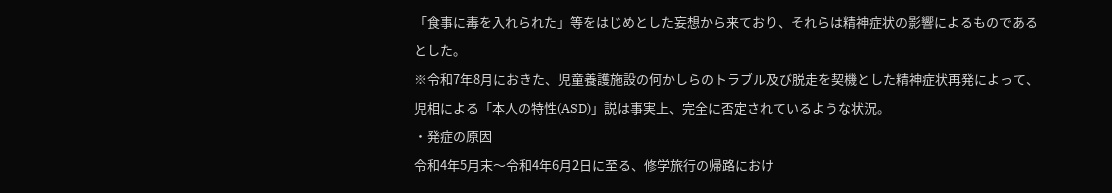「食事に毒を入れられた」等をはじめとした妄想から来ており、それらは精神症状の影響によるものであるとした。
※令和7年8月におきた、児童養護施設の何かしらのトラブル及び脱走を契機とした精神症状再発によって、児相による「本人の特性(ASD)」説は事実上、完全に否定されているような状況。
・発症の原因
令和4年5月末〜令和4年6月2日に至る、修学旅行の帰路におけ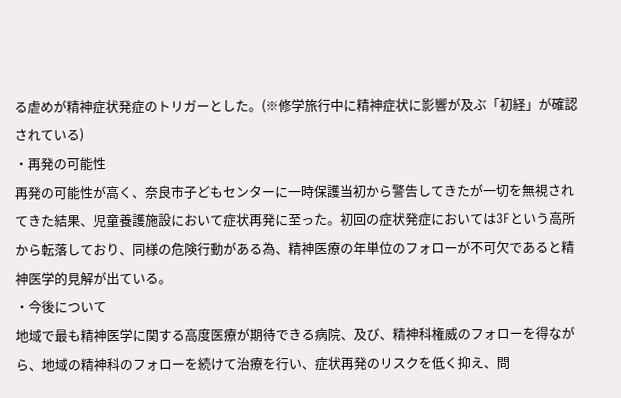る虐めが精神症状発症のトリガーとした。(※修学旅行中に精神症状に影響が及ぶ「初経」が確認されている)
・再発の可能性
再発の可能性が高く、奈良市子どもセンターに一時保護当初から警告してきたが一切を無視されてきた結果、児童養護施設において症状再発に至った。初回の症状発症においては3Fという高所から転落しており、同様の危険行動がある為、精神医療の年単位のフォローが不可欠であると精神医学的見解が出ている。
・今後について
地域で最も精神医学に関する高度医療が期待できる病院、及び、精神科権威のフォローを得ながら、地域の精神科のフォローを続けて治療を行い、症状再発のリスクを低く抑え、問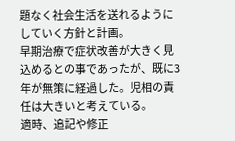題なく社会生活を送れるようにしていく方針と計画。
早期治療で症状改善が大きく見込めるとの事であったが、既に3年が無策に経過した。児相の責任は大きいと考えている。
適時、追記や修正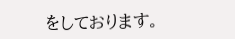をしております。